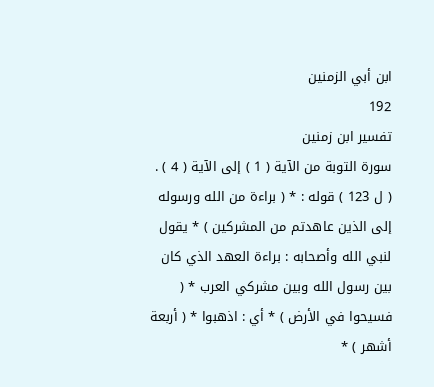ابن أبي الزمنين
192
تفسير ابن زمنين
سورة التوبة من الآية ( 1 ) إلى الآية ( 4 ) . ( ل 123 ) قوله : * ( براءة من الله ورسوله إلى الذين عاهدتم من المشركين ) * يقول لنبي الله وأصحابه : براءة العهد الذي كان بين رسول الله وبين مشركي العرب * ( فسيحوا في الأرض ) * أي : اذهبوا * ( أربعة أشهر ) *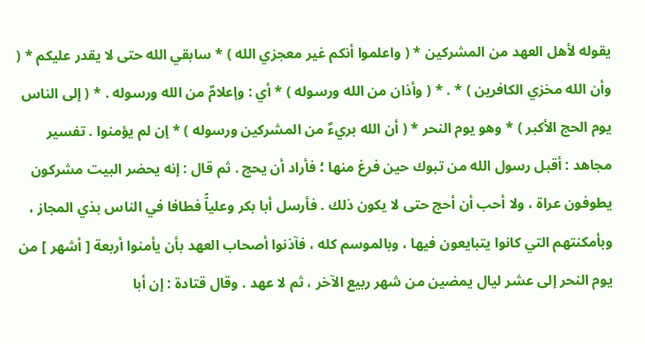يقوله لأهل العهد من المشركين * ( واعلموا أنكم غير معجزي الله ) * سابقي الله حتى لا يقدر عليكم * ( وأن الله مخزي الكافرين ) * . * ( وأذان من الله ورسوله ) * أي : وإعلامٌ من الله ورسوله . * ( إلى الناس يوم الحج الأكبر ) * وهو يوم النحر * ( أن الله بريءٌ من المشركين ورسوله ) * إن لم يؤمنوا . تفسير مجاهد : أقبل رسول الله من تبوك حين فرغ منها ؛ فأراد أن يحج . ثم قال : إنه يحضر البيت مشركون يطوفون عراة ، ولا أحب أن أحج حتى لا يكون ذلك . فأرسل أبا بكر وعلياًّ فطافا في الناس بذي المجاز ، وبأمكنتهم التي كانوا يتبايعون فيها ، وبالموسم كله ، فآذنوا أصحاب العهد بأن يأمنوا أربعة [ أشهر ] من يوم النحر إلى عشر ليال يمضين من شهر ربيع الآخر ، ثم لا عهد . وقال قتادة : إن أبا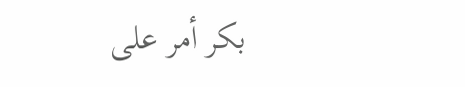بكر أمر على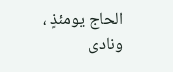الحاج يومئذٍ ، ونادى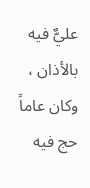عليٌّ فيه بالأذان ، وكان عاماً حج فيه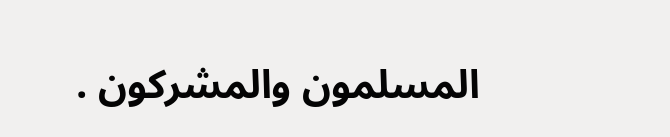المسلمون والمشركون .